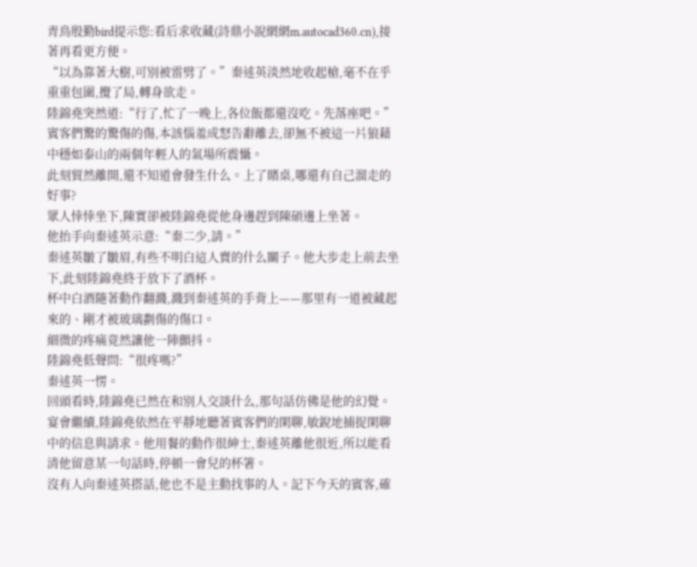青鳥殷勤bird提示您:看后求收藏(詩鼎小說網網m.autocad360.cn),接著再看更方便。
“以為靠著大樹,可別被雷劈了。”秦述英淡然地收起槍,毫不在乎重重包圍,攪了局,轉身欲走。
陸錦堯突然道:“行了,忙了一晚上,各位飯都還沒吃。先落座吧。”
賓客們驚的驚傷的傷,本該惱羞成怒告辭離去,卻無不被這一片狼藉中穩如泰山的兩個年輕人的氣場所震懾。
此刻貿然離開,還不知道會發生什么。上了賭桌,哪還有自己溜走的好事?
眾人悻悻坐下,陳實卻被陸錦堯從他身邊趕到陳碩邊上坐著。
他抬手向秦述英示意:“秦二少,請。”
秦述英皺了皺眉,有些不明白這人賣的什么關子。他大步走上前去坐下,此刻陸錦堯終于放下了酒杯。
杯中白酒隨著動作翻濺,濺到秦述英的手背上——那里有一道被藏起來的、剛才被玻璃劃傷的傷口。
細微的疼痛竟然讓他一陣顫抖。
陸錦堯低聲問:“很疼嗎?”
秦述英一愣。
回頭看時,陸錦堯已然在和別人交談什么,那句話仿佛是他的幻覺。
宴會繼續,陸錦堯依然在平靜地聽著賓客們的閑聊,敏銳地捕捉閑聊中的信息與請求。他用餐的動作很紳士,秦述英離他很近,所以能看清他留意某一句話時,停頓一會兒的杯箸。
沒有人向秦述英搭話,他也不是主動找事的人。記下今天的賓客,確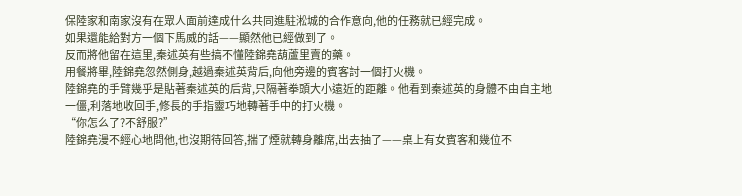保陸家和南家沒有在眾人面前達成什么共同進駐淞城的合作意向,他的任務就已經完成。
如果還能給對方一個下馬威的話——顯然他已經做到了。
反而將他留在這里,秦述英有些搞不懂陸錦堯葫蘆里賣的藥。
用餐將畢,陸錦堯忽然側身,越過秦述英背后,向他旁邊的賓客討一個打火機。
陸錦堯的手臂幾乎是貼著秦述英的后背,只隔著拳頭大小遠近的距離。他看到秦述英的身體不由自主地一僵,利落地收回手,修長的手指靈巧地轉著手中的打火機。
“你怎么了?不舒服?”
陸錦堯漫不經心地問他,也沒期待回答,揣了煙就轉身離席,出去抽了——桌上有女賓客和幾位不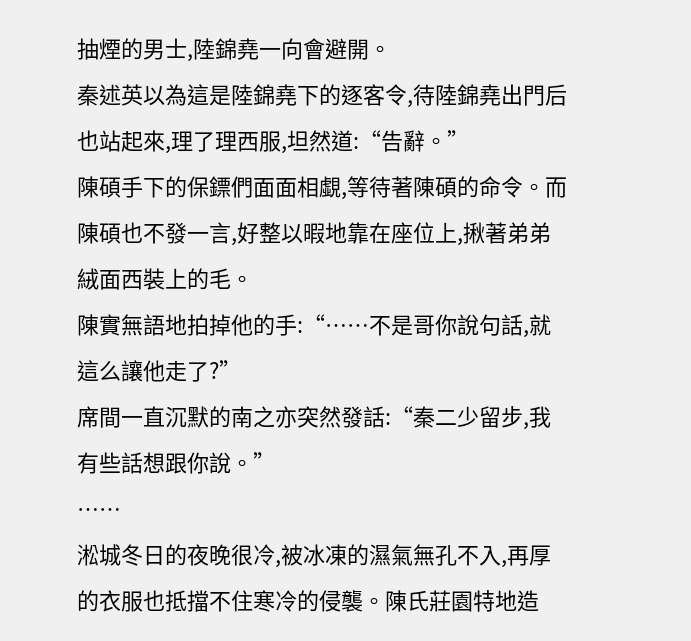抽煙的男士,陸錦堯一向會避開。
秦述英以為這是陸錦堯下的逐客令,待陸錦堯出門后也站起來,理了理西服,坦然道:“告辭。”
陳碩手下的保鏢們面面相覷,等待著陳碩的命令。而陳碩也不發一言,好整以暇地靠在座位上,揪著弟弟絨面西裝上的毛。
陳實無語地拍掉他的手:“……不是哥你說句話,就這么讓他走了?”
席間一直沉默的南之亦突然發話:“秦二少留步,我有些話想跟你說。”
……
淞城冬日的夜晚很冷,被冰凍的濕氣無孔不入,再厚的衣服也抵擋不住寒冷的侵襲。陳氏莊園特地造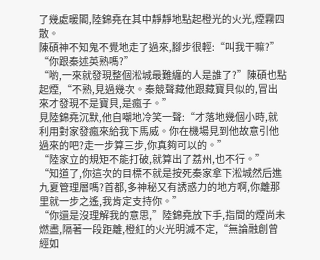了幾處暖閣,陸錦堯在其中靜靜地點起橙光的火光,煙霧四散。
陳碩神不知鬼不覺地走了過來,腳步很輕:“叫我干嘛?”
“你跟秦述英熟嗎?”
“喲,一來就發現整個淞城最難纏的人是誰了?”陳碩也點起煙,“不熟,見過幾次。秦競聲藏他跟藏寶貝似的,冒出來才發現不是寶貝,是瘋子。”
見陸錦堯沉默,他自嘲地冷笑一聲:“才落地幾個小時,就利用對家發瘋來給我下馬威。你在機場見到他故意引他過來的吧?走一步算三步,你真夠可以的。”
“陸家立的規矩不能打破,就算出了荔州,也不行。”
“知道了,你這次的目標不就是按死秦家拿下淞城然后進九夏管理層嗎?首都,多神秘又有誘惑力的地方啊,你離那里就一步之遙,我肯定支持你。”
“你還是沒理解我的意思,”陸錦堯放下手,指間的煙尚未燃盡,隔著一段距離,橙紅的火光明滅不定,“無論融創曾經如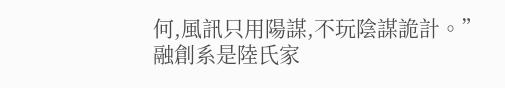何,風訊只用陽謀,不玩陰謀詭計。”
融創系是陸氏家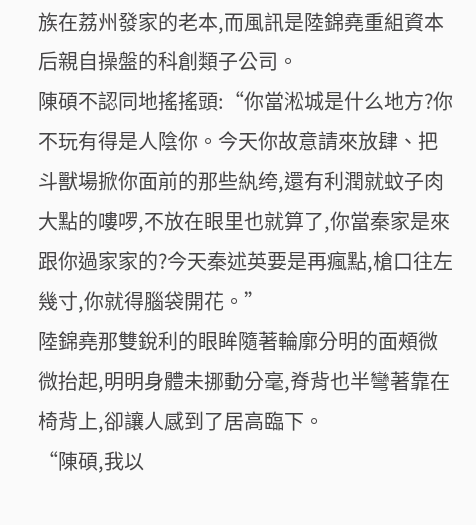族在荔州發家的老本,而風訊是陸錦堯重組資本后親自操盤的科創類子公司。
陳碩不認同地搖搖頭:“你當淞城是什么地方?你不玩有得是人陰你。今天你故意請來放肆、把斗獸場掀你面前的那些紈绔,還有利潤就蚊子肉大點的嘍啰,不放在眼里也就算了,你當秦家是來跟你過家家的?今天秦述英要是再瘋點,槍口往左幾寸,你就得腦袋開花。”
陸錦堯那雙銳利的眼眸隨著輪廓分明的面頰微微抬起,明明身體未挪動分毫,脊背也半彎著靠在椅背上,卻讓人感到了居高臨下。
“陳碩,我以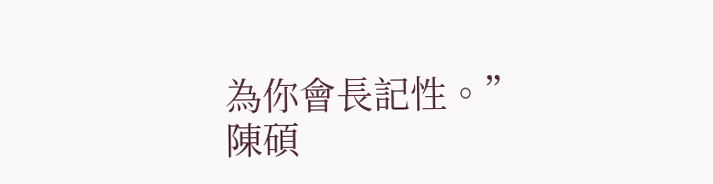為你會長記性。”
陳碩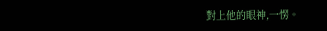對上他的眼神,一愣。